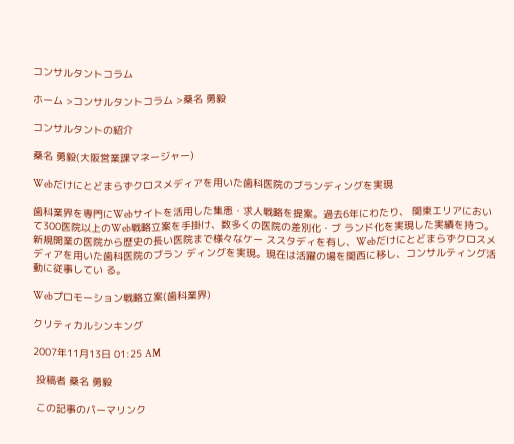コンサルタントコラム

ホーム >コンサルタントコラム >桑名 勇毅

コンサルタントの紹介

桑名 勇毅(大阪営業課マネージャー)

Webだけにとどまらずクロスメディアを用いた歯科医院のブランディングを実現

歯科業界を専門にWebサイトを活用した集患・求人戦略を提案。過去6年にわたり、 関東エリアにおいて300医院以上のWeb戦略立案を手掛け、数多くの医院の差別化・ブ ランド化を実現した実績を持つ。新規開業の医院から歴史の長い医院まで様々なケー ススタディを有し、Webだけにとどまらずクロスメディアを用いた歯科医院のブラン ディングを実現。現在は活躍の場を関西に移し、コンサルティング活動に従事してい る。

Webプロモーション戦略立案(歯科業界)

クリティカルシンキング

2007年11月13日 01:25 AM

 投稿者 桑名 勇毅

 この記事のパーマリンク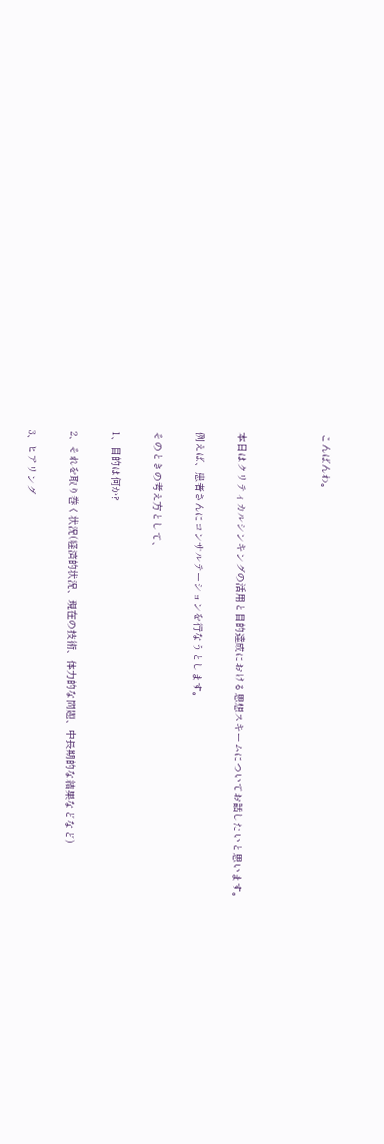こんばんわ。



本日はクリティカルシンキングの活用と目的達成における思想スキームについてお話したいと思います。

例えば、患者さんにコンサルテーションを行なうとします。

そのときの考え方として、

1、目的は何か?

2、それを取り巻く状況(経済的状況、現在の技術、体力的な問題、中長期的な結果などなど)

3、ヒアリング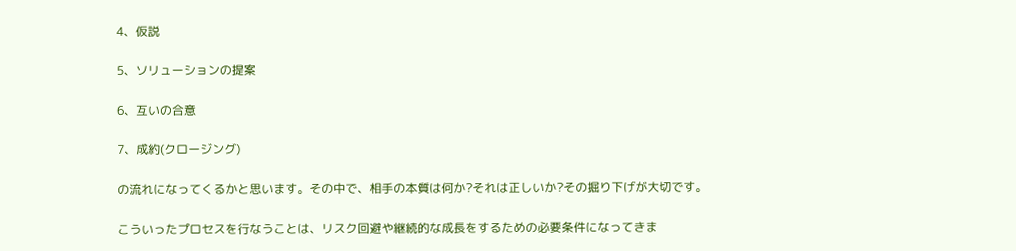4、仮説

5、ソリューションの提案

6、互いの合意

7、成約(クロージング)

の流れになってくるかと思います。その中で、相手の本質は何か?それは正しいか?その掘り下げが大切です。

こういったプロセスを行なうことは、リスク回避や継続的な成長をするための必要条件になってきま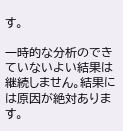す。

一時的な分析のできていないよい結果は継続しません。結果には原因が絶対あります。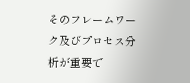そのフレームワーク及びプロセス分析が重要で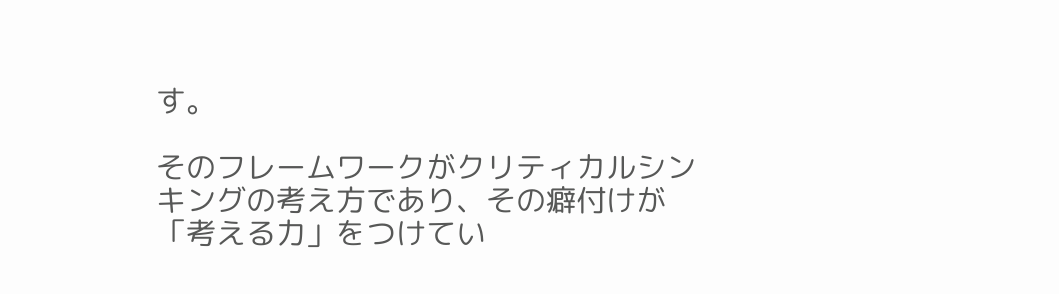す。

そのフレームワークがクリティカルシンキングの考え方であり、その癖付けが「考える力」をつけてい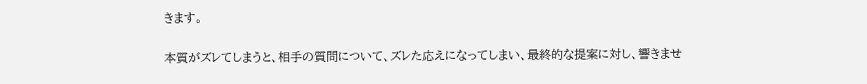きます。

本質がズレてしまうと、相手の質問について、ズレた応えになってしまい、最終的な提案に対し、響きませ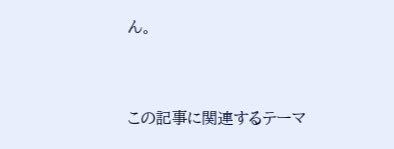ん。



この記事に関連するテーマ